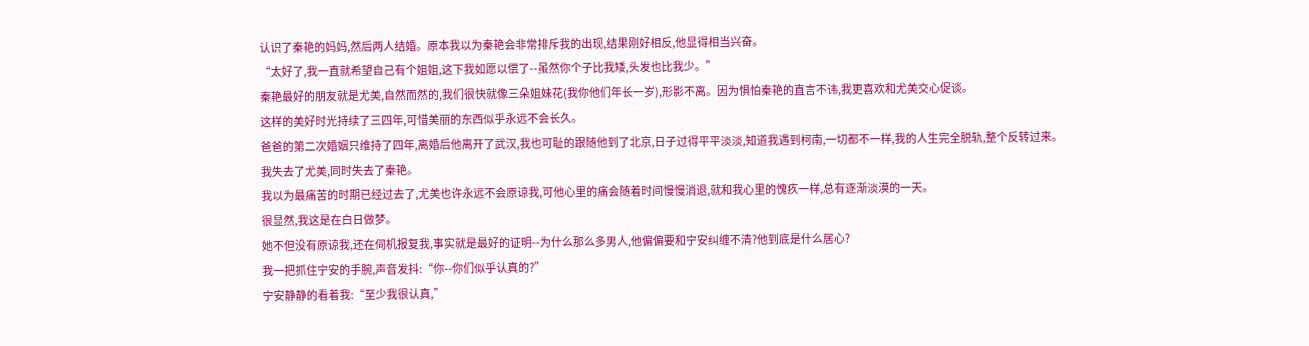认识了秦艳的妈妈,然后两人结婚。原本我以为秦艳会非常排斥我的出现,结果刚好相反,他显得相当兴奋。
“太好了,我一直就希望自己有个姐姐,这下我如愿以偿了--虽然你个子比我矮,头发也比我少。”
秦艳最好的朋友就是尤美,自然而然的,我们很快就像三朵姐妹花(我你他们年长一岁),形影不离。因为惧怕秦艳的直言不讳,我更喜欢和尤美交心促谈。
这样的美好时光持续了三四年,可惜美丽的东西似乎永远不会长久。
爸爸的第二次婚姻只维持了四年,离婚后他离开了武汉,我也可耻的跟随他到了北京,日子过得平平淡淡,知道我遇到柯南,一切都不一样,我的人生完全脱轨,整个反转过来。
我失去了尤美,同时失去了秦艳。
我以为最痛苦的时期已经过去了,尤美也许永远不会原谅我,可他心里的痛会随着时间慢慢消退,就和我心里的愧疚一样,总有逐渐淡漠的一天。
很显然,我这是在白日做梦。
她不但没有原谅我,还在伺机报复我,事实就是最好的证明--为什么那么多男人,他偏偏要和宁安纠缠不清?他到底是什么居心?
我一把抓住宁安的手腕,声音发抖:“你--你们似乎认真的?”
宁安静静的看着我:“至少我很认真,”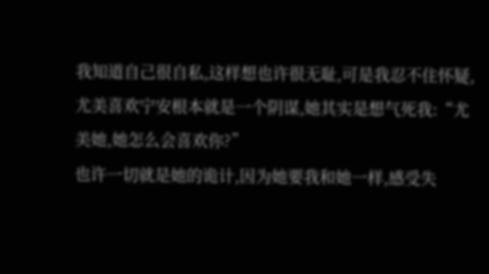我知道自己很自私,这样想也许很无耻,可是我忍不住怀疑,尤美喜欢宁安根本就是一个阴谋,她其实是想气死我:“尤美她,她怎么会喜欢你?”
也许一切就是她的诡计,因为她要我和她一样,感受失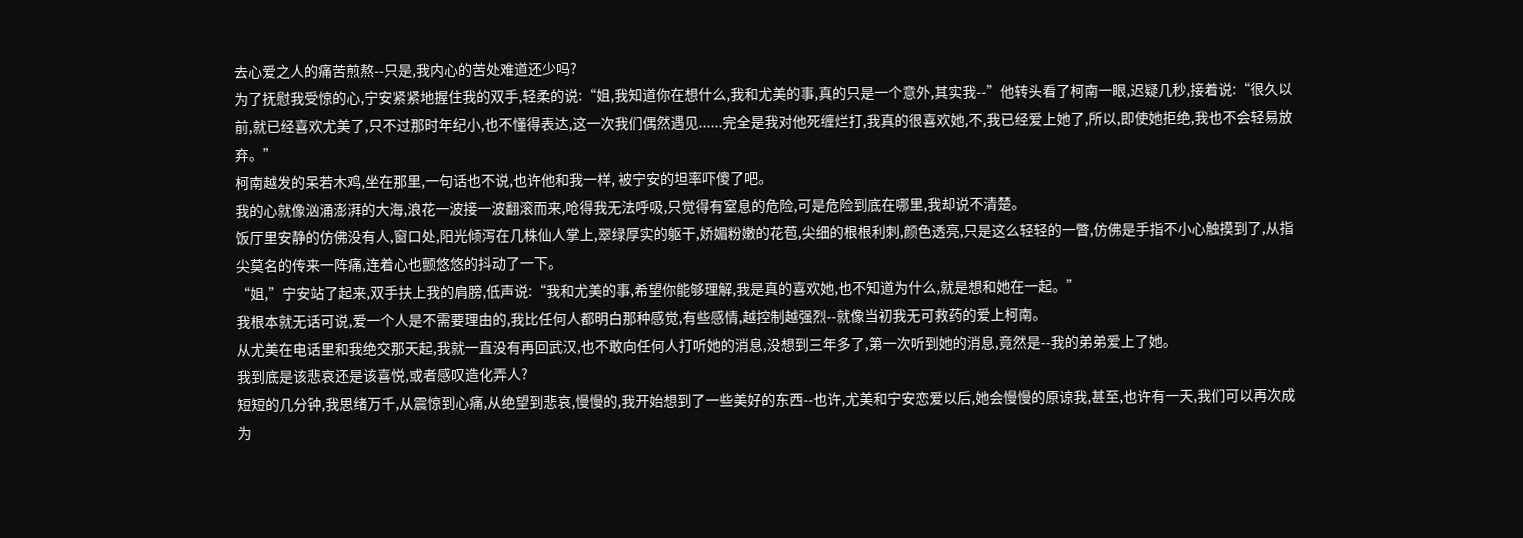去心爱之人的痛苦煎熬--只是,我内心的苦处难道还少吗?
为了抚慰我受惊的心,宁安紧紧地握住我的双手,轻柔的说:“姐,我知道你在想什么,我和尤美的事,真的只是一个意外,其实我--”他转头看了柯南一眼,迟疑几秒,接着说:“很久以前,就已经喜欢尤美了,只不过那时年纪小,也不懂得表达,这一次我们偶然遇见......完全是我对他死缠烂打,我真的很喜欢她,不,我已经爱上她了,所以,即使她拒绝,我也不会轻易放弃。”
柯南越发的呆若木鸡,坐在那里,一句话也不说,也许他和我一样, 被宁安的坦率吓傻了吧。
我的心就像汹涌澎湃的大海,浪花一波接一波翻滚而来,呛得我无法呼吸,只觉得有窒息的危险,可是危险到底在哪里,我却说不清楚。
饭厅里安静的仿佛没有人,窗口处,阳光倾泻在几株仙人掌上,翠绿厚实的躯干,娇媚粉嫩的花苞,尖细的根根利刺,颜色透亮,只是这么轻轻的一瞥,仿佛是手指不小心触摸到了,从指尖莫名的传来一阵痛,连着心也颤悠悠的抖动了一下。
“姐,”宁安站了起来,双手扶上我的肩膀,低声说:“我和尤美的事,希望你能够理解,我是真的喜欢她,也不知道为什么,就是想和她在一起。”
我根本就无话可说,爱一个人是不需要理由的,我比任何人都明白那种感觉,有些感情,越控制越强烈--就像当初我无可救药的爱上柯南。
从尤美在电话里和我绝交那天起,我就一直没有再回武汉,也不敢向任何人打听她的消息,没想到三年多了,第一次听到她的消息,竟然是--我的弟弟爱上了她。
我到底是该悲哀还是该喜悦,或者感叹造化弄人?
短短的几分钟,我思绪万千,从震惊到心痛,从绝望到悲哀,慢慢的,我开始想到了一些美好的东西--也许,尤美和宁安恋爱以后,她会慢慢的原谅我,甚至,也许有一天,我们可以再次成为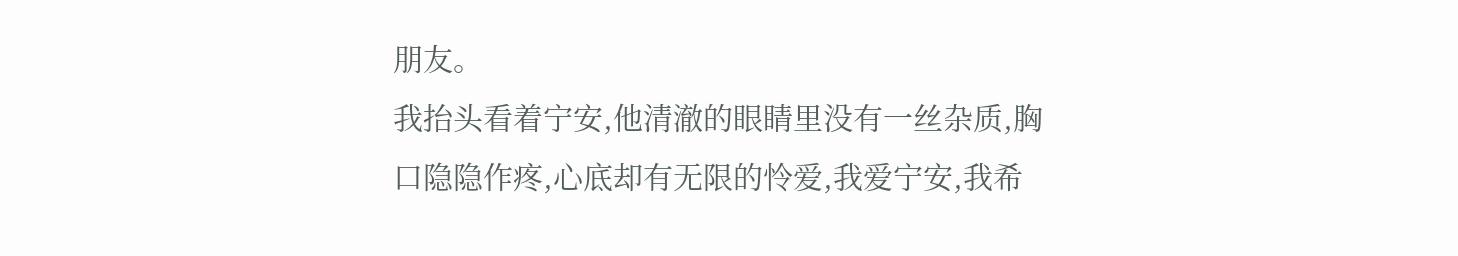朋友。
我抬头看着宁安,他清澈的眼睛里没有一丝杂质,胸口隐隐作疼,心底却有无限的怜爱,我爱宁安,我希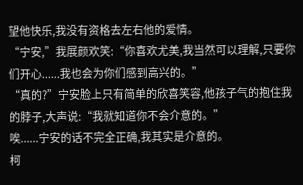望他快乐,我没有资格去左右他的爱情。
“宁安,”我展颜欢笑:“你喜欢尤美,我当然可以理解,只要你们开心......我也会为你们感到高兴的。”
“真的?”宁安脸上只有简单的欣喜笑容,他孩子气的抱住我的脖子,大声说:“我就知道你不会介意的。”
唉......宁安的话不完全正确,我其实是介意的。
柯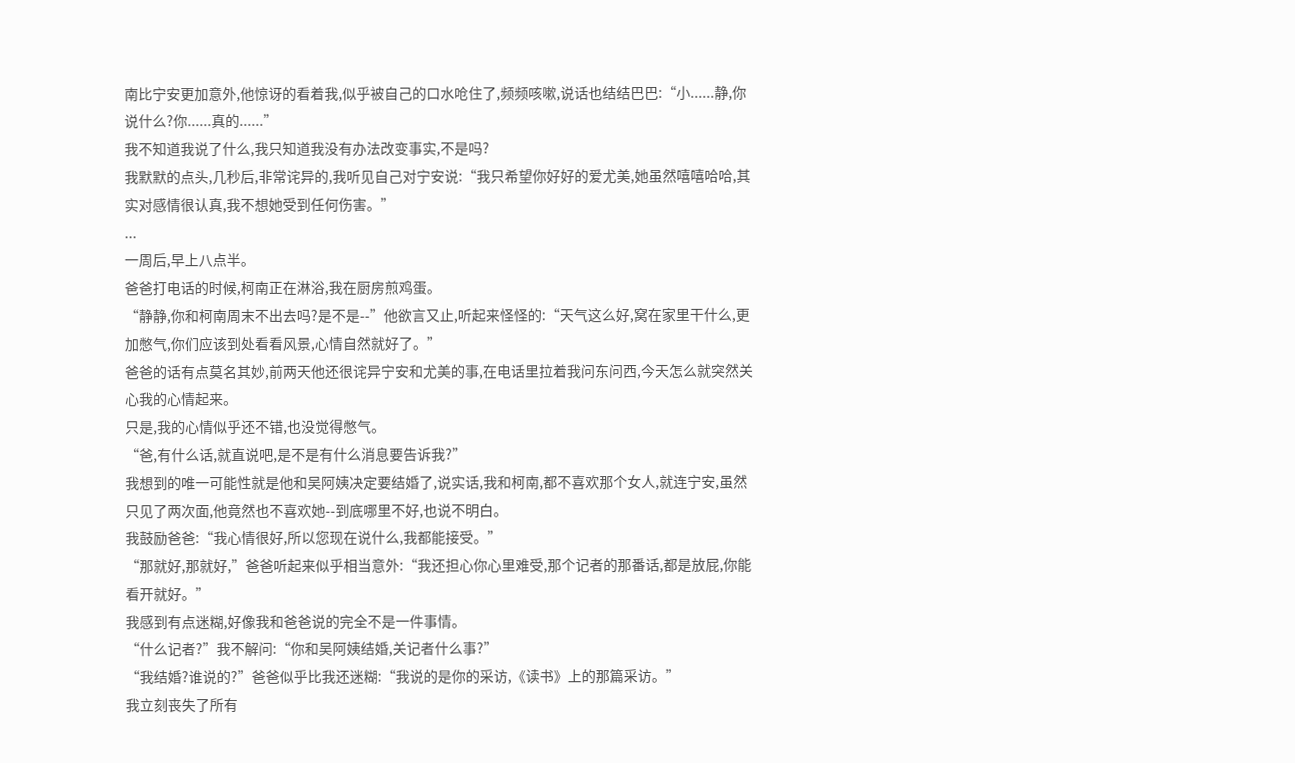南比宁安更加意外,他惊讶的看着我,似乎被自己的口水呛住了,频频咳嗽,说话也结结巴巴:“小......静,你说什么?你......真的......”
我不知道我说了什么,我只知道我没有办法改变事实,不是吗?
我默默的点头,几秒后,非常诧异的,我听见自己对宁安说:“我只希望你好好的爱尤美,她虽然嘻嘻哈哈,其实对感情很认真,我不想她受到任何伤害。”
...
一周后,早上八点半。
爸爸打电话的时候,柯南正在淋浴,我在厨房煎鸡蛋。
“静静,你和柯南周末不出去吗?是不是--”他欲言又止,听起来怪怪的:“天气这么好,窝在家里干什么,更加憋气,你们应该到处看看风景,心情自然就好了。”
爸爸的话有点莫名其妙,前两天他还很诧异宁安和尤美的事,在电话里拉着我问东问西,今天怎么就突然关心我的心情起来。
只是,我的心情似乎还不错,也没觉得憋气。
“爸,有什么话,就直说吧,是不是有什么消息要告诉我?”
我想到的唯一可能性就是他和吴阿姨决定要结婚了,说实话,我和柯南,都不喜欢那个女人,就连宁安,虽然只见了两次面,他竟然也不喜欢她--到底哪里不好,也说不明白。
我鼓励爸爸:“我心情很好,所以您现在说什么,我都能接受。”
“那就好,那就好,”爸爸听起来似乎相当意外:“我还担心你心里难受,那个记者的那番话,都是放屁,你能看开就好。”
我感到有点迷糊,好像我和爸爸说的完全不是一件事情。
“什么记者?”我不解问:“你和吴阿姨结婚,关记者什么事?”
“我结婚?谁说的?”爸爸似乎比我还迷糊:“我说的是你的采访,《读书》上的那篇采访。”
我立刻丧失了所有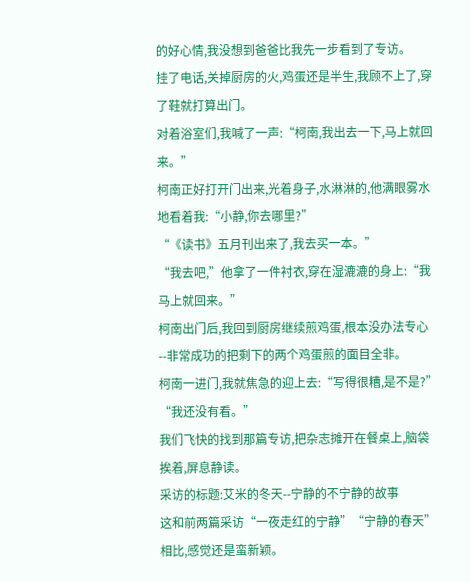的好心情,我没想到爸爸比我先一步看到了专访。
挂了电话,关掉厨房的火,鸡蛋还是半生,我顾不上了,穿了鞋就打算出门。
对着浴室们,我喊了一声:“柯南,我出去一下,马上就回来。”
柯南正好打开门出来,光着身子,水淋淋的,他满眼雾水地看着我:“小静,你去哪里?”
“《读书》五月刊出来了,我去买一本。”
“我去吧,”他拿了一件衬衣,穿在湿漉漉的身上:“我马上就回来。”
柯南出门后,我回到厨房继续煎鸡蛋,根本没办法专心--非常成功的把剩下的两个鸡蛋煎的面目全非。
柯南一进门,我就焦急的迎上去:“写得很糟,是不是?”
“我还没有看。”
我们飞快的找到那篇专访,把杂志摊开在餐桌上,脑袋挨着,屏息静读。
采访的标题:艾米的冬天--宁静的不宁静的故事
这和前两篇采访“一夜走红的宁静”“宁静的春天”相比,感觉还是蛮新颖。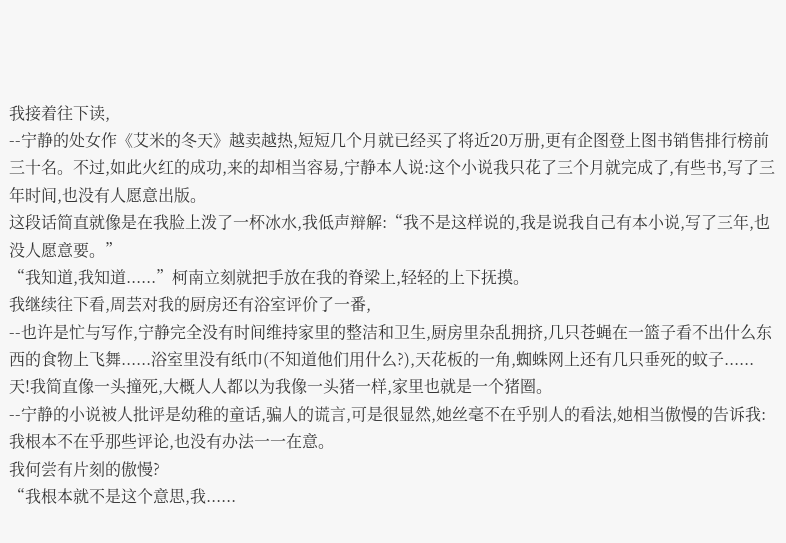我接着往下读,
--宁静的处女作《艾米的冬天》越卖越热,短短几个月就已经买了将近20万册,更有企图登上图书销售排行榜前三十名。不过,如此火红的成功,来的却相当容易,宁静本人说:这个小说我只花了三个月就完成了,有些书,写了三年时间,也没有人愿意出版。
这段话简直就像是在我脸上泼了一杯冰水,我低声辩解:“我不是这样说的,我是说我自己有本小说,写了三年,也没人愿意要。”
“我知道,我知道......”柯南立刻就把手放在我的脊梁上,轻轻的上下抚摸。
我继续往下看,周芸对我的厨房还有浴室评价了一番,
--也许是忙与写作,宁静完全没有时间维持家里的整洁和卫生,厨房里杂乱拥挤,几只苍蝇在一篮子看不出什么东西的食物上飞舞......浴室里没有纸巾(不知道他们用什么?),天花板的一角,蜘蛛网上还有几只垂死的蚊子......
天!我简直像一头撞死,大概人人都以为我像一头猪一样,家里也就是一个猪圈。
--宁静的小说被人批评是幼稚的童话,骗人的谎言,可是很显然,她丝毫不在乎别人的看法,她相当傲慢的告诉我:我根本不在乎那些评论,也没有办法一一在意。
我何尝有片刻的傲慢?
“我根本就不是这个意思,我......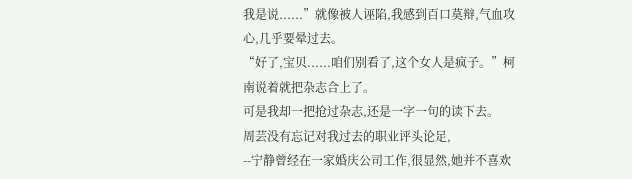我是说......”就像被人诬陷,我感到百口莫辩,气血攻心,几乎要晕过去。
“好了,宝贝......咱们别看了,这个女人是疯子。”柯南说着就把杂志合上了。
可是我却一把抢过杂志,还是一字一句的读下去。
周芸没有忘记对我过去的职业评头论足,
--宁静曾经在一家婚庆公司工作,很显然,她并不喜欢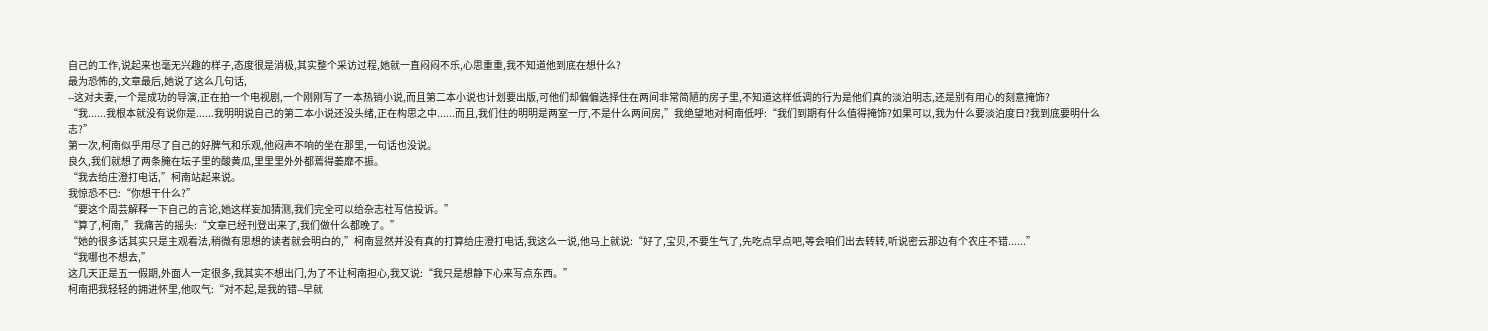自己的工作,说起来也毫无兴趣的样子,态度很是消极,其实整个采访过程,她就一直闷闷不乐,心思重重,我不知道他到底在想什么?
最为恐怖的,文章最后,她说了这么几句话,
--这对夫妻,一个是成功的导演,正在拍一个电视剧,一个刚刚写了一本热销小说,而且第二本小说也计划要出版,可他们却偏偏选择住在两间非常简陋的房子里,不知道这样低调的行为是他们真的淡泊明志,还是别有用心的刻意掩饰?
“我......我根本就没有说你是......我明明说自己的第二本小说还没头绪,正在构思之中......而且,我们住的明明是两室一厅,不是什么两间房,”我绝望地对柯南低呼:“我们到期有什么值得掩饰?如果可以,我为什么要淡泊度日?我到底要明什么志?”
第一次,柯南似乎用尽了自己的好脾气和乐观,他闷声不响的坐在那里,一句话也没说。
良久,我们就想了两条腌在坛子里的酸黄瓜,里里里外外都蔫得萎靡不振。
“我去给庄澄打电话,”柯南站起来说。
我惊恐不已:“你想干什么?”
“要这个周芸解释一下自己的言论,她这样妄加猜测,我们完全可以给杂志社写信投诉。”
“算了,柯南,”我痛苦的摇头:“文章已经刊登出来了,我们做什么都晚了。”
“她的很多话其实只是主观看法,稍微有思想的读者就会明白的,”柯南显然并没有真的打算给庄澄打电话,我这么一说,他马上就说:“好了,宝贝,不要生气了,先吃点早点吧,等会咱们出去转转,听说密云那边有个农庄不错......”
“我哪也不想去,”
这几天正是五一假期,外面人一定很多,我其实不想出门,为了不让柯南担心,我又说:“我只是想静下心来写点东西。”
柯南把我轻轻的拥进怀里,他叹气:“对不起,是我的错--早就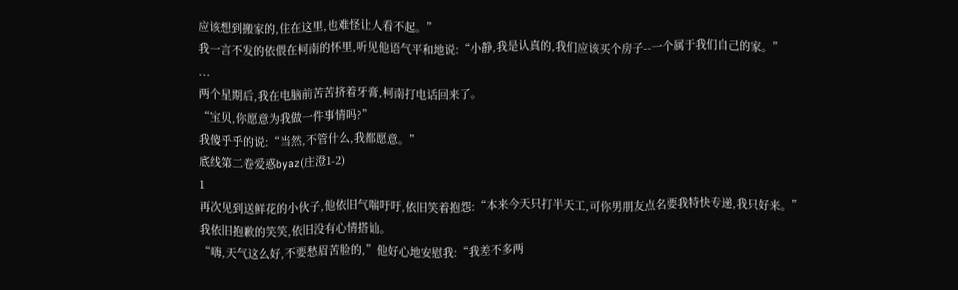应该想到搬家的,住在这里,也难怪让人看不起。”
我一言不发的依偎在柯南的怀里,听见他语气平和地说:“小静,我是认真的,我们应该买个房子--一个属于我们自己的家。”
...
两个星期后,我在电脑前苦苦挤着牙膏,柯南打电话回来了。
“宝贝,你愿意为我做一件事情吗?”
我傻乎乎的说:“当然,不管什么,我都愿意。”
底线第二卷爱惑byaz(庄澄1-2)
1
再次见到送鲜花的小伙子,他依旧气喘吁吁,依旧笑着抱怨:“本来今天只打半天工,可你男朋友点名要我特快专递,我只好来。”
我依旧抱歉的笑笑,依旧没有心情搭讪。
“嗨,天气这么好,不要愁眉苦脸的,”他好心地安慰我:“我差不多两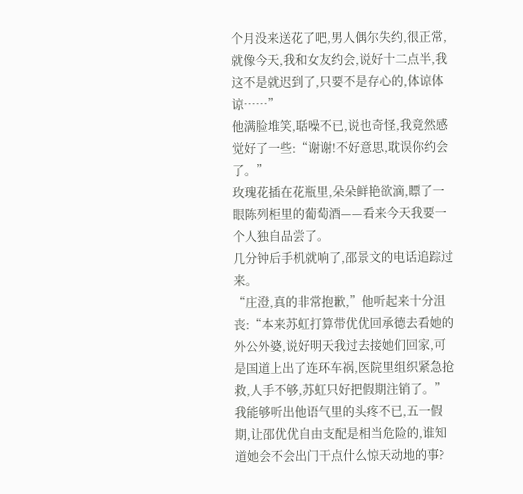个月没来送花了吧,男人偶尔失约,很正常,就像今天,我和女友约会,说好十二点半,我这不是就迟到了,只要不是存心的,体谅体谅……”
他满脸堆笑,聒噪不已,说也奇怪,我竟然感觉好了一些:“谢谢!不好意思,耽误你约会了。”
玫瑰花插在花瓶里,朵朵鲜艳欲滴,瞟了一眼陈列柜里的葡萄酒——看来今天我要一个人独自品尝了。
几分钟后手机就响了,邵景文的电话追踪过来。
“庄澄,真的非常抱歉,”他听起来十分沮丧:“本来苏虹打算带优优回承德去看她的外公外婆,说好明天我过去接她们回家,可是国道上出了连环车祸,医院里组织紧急抢救,人手不够,苏虹只好把假期注销了。”
我能够听出他语气里的头疼不已,五一假期,让邵优优自由支配是相当危险的,谁知道她会不会出门干点什么惊天动地的事?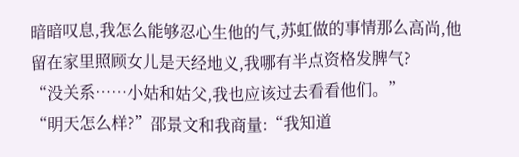暗暗叹息,我怎么能够忍心生他的气,苏虹做的事情那么高尚,他留在家里照顾女儿是天经地义,我哪有半点资格发脾气?
“没关系……小姑和姑父,我也应该过去看看他们。”
“明天怎么样?”邵景文和我商量:“我知道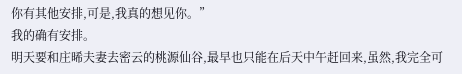你有其他安排,可是,我真的想见你。”
我的确有安排。
明天要和庄晞夫妻去密云的桃源仙谷,最早也只能在后天中午赶回来,虽然,我完全可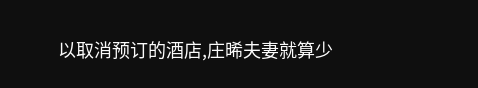以取消预订的酒店,庄晞夫妻就算少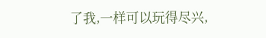了我,一样可以玩得尽兴,